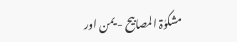مشکوٰۃ المصابیح - یمن اور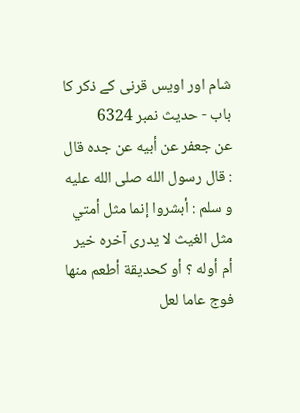شام اور اویس قرنی کے ذکر کا باب - حدیث نمبر 6324
عن جعفر عن أبيه عن جده قال : قال رسول الله صلى الله عليه و سلم : أبشروا إنما مثل أمتي مثل الغيث لا يدرى آخره خير أم أوله ؟ أو كحديقة أطعم منها فوج عاما لعل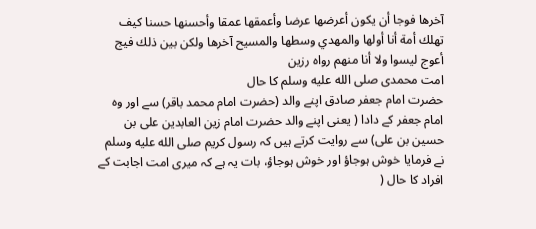آخرها فوجا أن يكون أعرضها عرضا وأعمقها عمقا وأحسنها حسنا كيف تهلك أمة أنا أولها والمهدي وسطها والمسيح آخرها ولكن بين ذلك فيج أعوج ليسوا ولا أنا منهم رواه رزين
امت محمدی صلى الله عليه وسلم کا حال
حضرت امام جعفر صادق اپنے والد (حضرت امام محمد باقر) سے اور وہ امام جعفر کے دادا ( یعنی اپنے والد حضرت امام زین العابدین علی بن حسین بن علی) سے روایت کرتے ہیں کہ رسول کریم صلى الله عليه وسلم نے فرمایا خوش ہوجاؤ اور خوش ہوجاؤ، بات یہ ہے کہ میری امت اجابت کے افراد کا حال (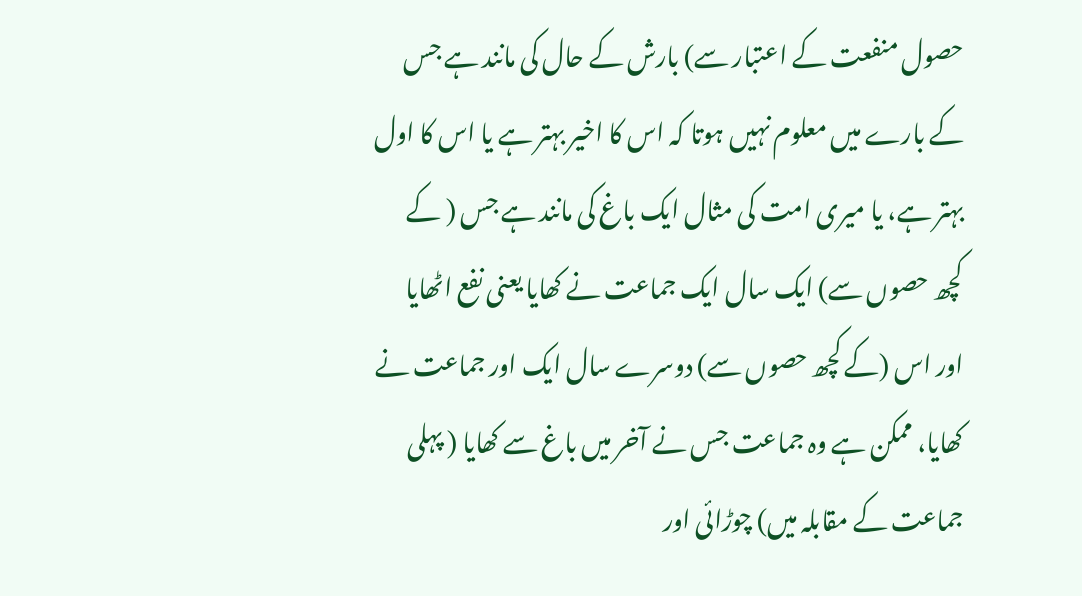حصول منفعت کے اعتبار سے) بارش کے حال کی مانند ہے جس کے بارے میں معلوم نہیں ہوتا کہ اس کا اخیر بہتر ہے یا اس کا اول بہتر ہے، یا میری امت کی مثال ایک باغ کی مانند ہے جس ( کے کچھ حصوں سے) ایک سال ایک جماعت نے کھایا یعنی نفع اٹھایا اور اس (کے کچھ حصوں سے) دوسرے سال ایک اور جماعت نے کھایا، ممکن ہے وہ جماعت جس نے آخر میں باغ سے کھایا ( پہلی جماعت کے مقابلہ میں) چوڑائی اور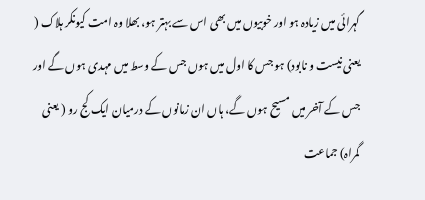گہرائی میں زیادہ ہو اور خوبیوں میں بھی اس سے بہتر ہو، بھلا وہ امت کیونکر ہلاک ( یعنی نیست و نابود) ہو جس کا اول میں ہوں جس کے وسط میں مہدی ہوں گے اور جس کے آخر میں مسیح ہوں گے، ہاں ان زمانوں کے درمیان ایک کج رو ( یعنی گمراہ) جماعت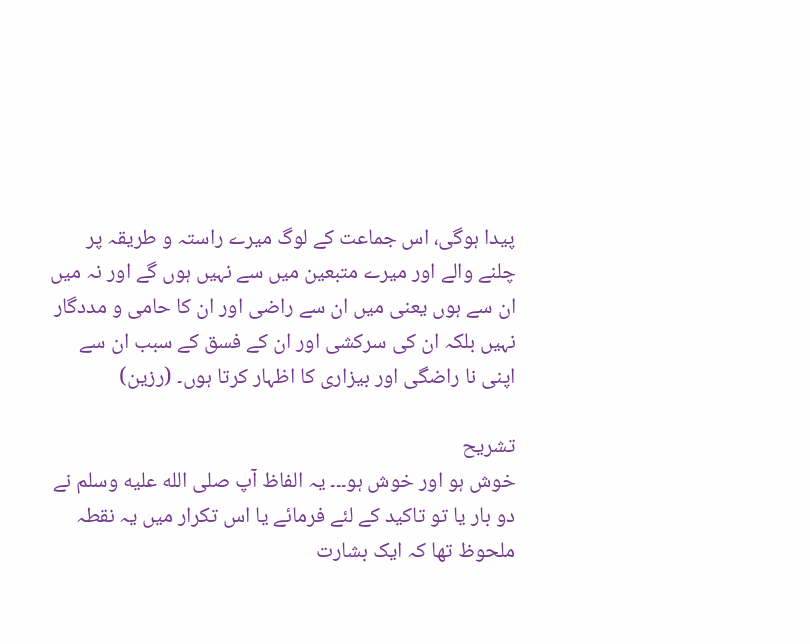پیدا ہوگی، اس جماعت کے لوگ میرے راستہ و طریقہ پر چلنے والے اور میرے متبعین میں سے نہیں ہوں گے اور نہ میں ان سے ہوں یعنی میں ان سے راضی اور ان کا حامی و مددگار نہیں بلکہ ان کی سرکشی اور ان کے فسق کے سبب ان سے اپنی نا راضگی اور بیزاری کا اظہار کرتا ہوں۔ (رزین)

تشریح
خوش ہو اور خوش ہو۔۔۔ یہ الفاظ آپ صلى الله عليه وسلم نے دو بار یا تو تاکید کے لئے فرمائے یا اس تکرار میں یہ نقطہ ملحوظ تھا کہ ایک بشارت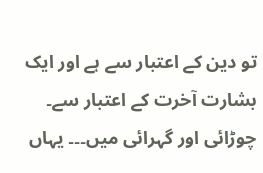تو دین کے اعتبار سے ہے اور ایک بشارت آخرت کے اعتبار سے۔ چوڑائی اور گہرائی میں۔۔۔ یہاں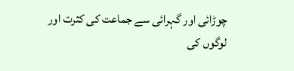چوڑائی اور گہرائی سے جماعت کی کثرت اور لوگوں کی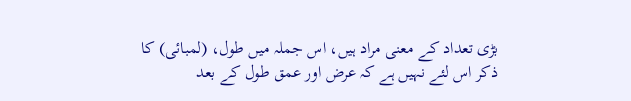بڑی تعداد کے معنی مراد ہیں، اس جملہ میں طول، (لمبائی) کا ذکر اس لئے نہیں ہے کہ عرض اور عمق طول کے بعد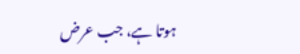ہوتا ہے، جب عرض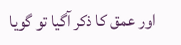اور عمق کا ذکر آگیا تو گویا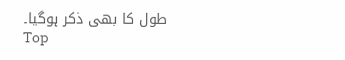طول کا بھی ذکر ہوگیا۔
Top